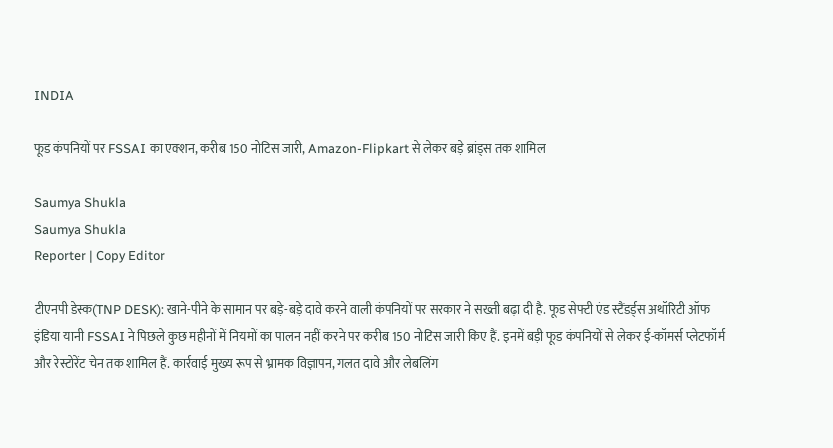INDIA

फूड कंपनियों पर FSSAI का एक्शन, करीब 150 नोटिस जारी, Amazon-Flipkart से लेकर बड़े ब्रांड्स तक शामिल

Saumya Shukla
Saumya Shukla
Reporter | Copy Editor

टीएनपी डेस्क(TNP DESK): खाने-पीने के सामान पर बड़े-बड़े दावे करने वाली कंपनियों पर सरकार ने सख्ती बढ़ा दी है. फूड सेफ्टी एंड स्टैंडर्ड्स अथॉरिटी ऑफ इंडिया यानी FSSAI ने पिछले कुछ महीनों में नियमों का पालन नहीं करने पर करीब 150 नोटिस जारी किए हैं. इनमें बड़ी फूड कंपनियों से लेकर ई-कॉमर्स प्लेटफॉर्म और रेस्टोरेंट चेन तक शामिल हैं. कार्रवाई मुख्य रूप से भ्रामक विज्ञापन, गलत दावे और लेबलिंग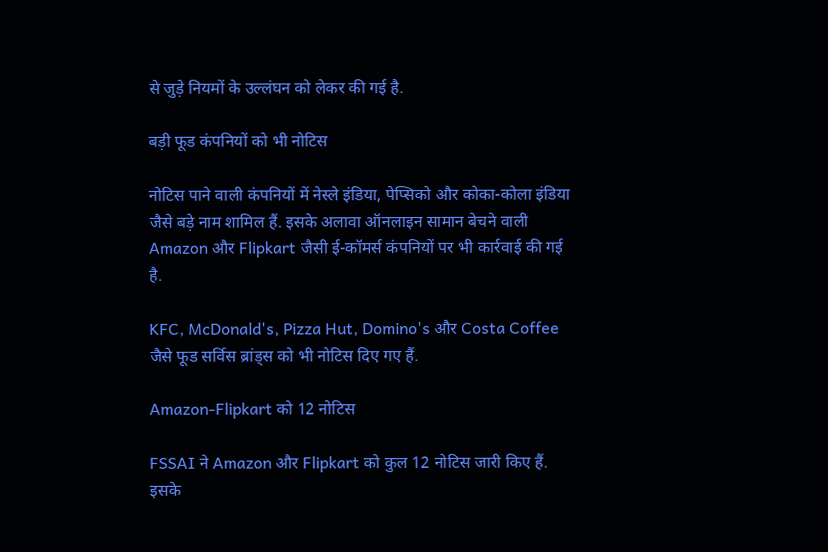से जुड़े नियमों के उल्लंघन को लेकर की गई है.

बड़ी फूड कंपनियों को भी नोटिस

नोटिस पाने वाली कंपनियों में नेस्ले इंडिया, पेप्सिको और कोका-कोला इंडिया जैसे बड़े नाम शामिल हैं. इसके अलावा ऑनलाइन सामान बेचने वाली Amazon और Flipkart जैसी ई-कॉमर्स कंपनियों पर भी कार्रवाई की गई है.

KFC, McDonald's, Pizza Hut, Domino's और Costa Coffee जैसे फूड सर्विस ब्रांड्स को भी नोटिस दिए गए हैं.

Amazon-Flipkart को 12 नोटिस

FSSAI ने Amazon और Flipkart को कुल 12 नोटिस जारी किए हैं. इसके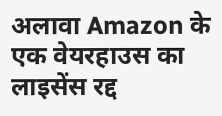अलावा Amazon के एक वेयरहाउस का लाइसेंस रद्द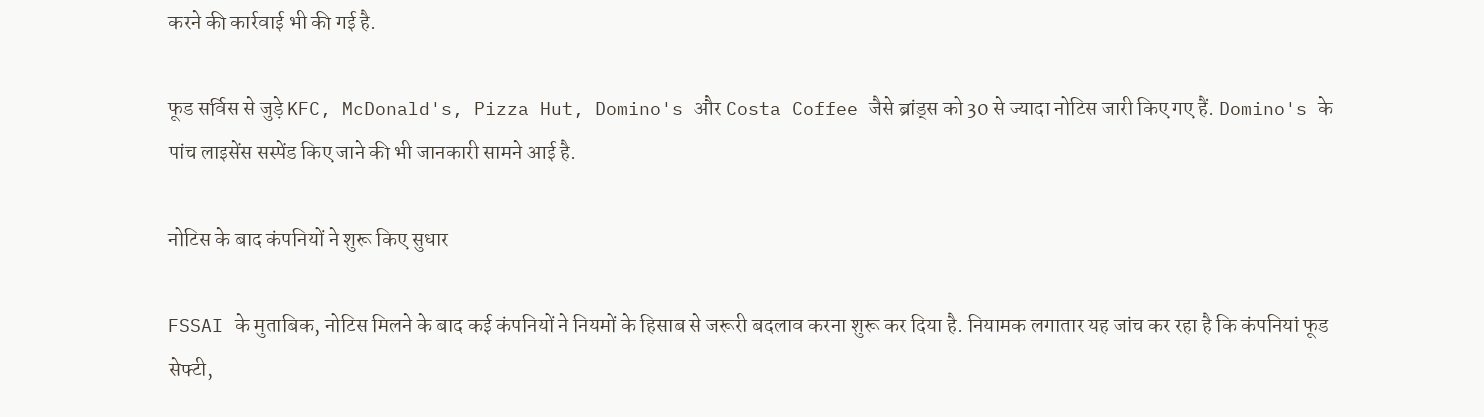करने की कार्रवाई भी की गई है.

फूड सर्विस से जुड़े KFC, McDonald's, Pizza Hut, Domino's और Costa Coffee जैसे ब्रांड्स को 30 से ज्यादा नोटिस जारी किए गए हैं. Domino's के पांच लाइसेंस सस्पेंड किए जाने की भी जानकारी सामने आई है.

नोटिस के बाद कंपनियों ने शुरू किए सुधार

FSSAI के मुताबिक, नोटिस मिलने के बाद कई कंपनियों ने नियमों के हिसाब से जरूरी बदलाव करना शुरू कर दिया है. नियामक लगातार यह जांच कर रहा है कि कंपनियां फूड सेफ्टी,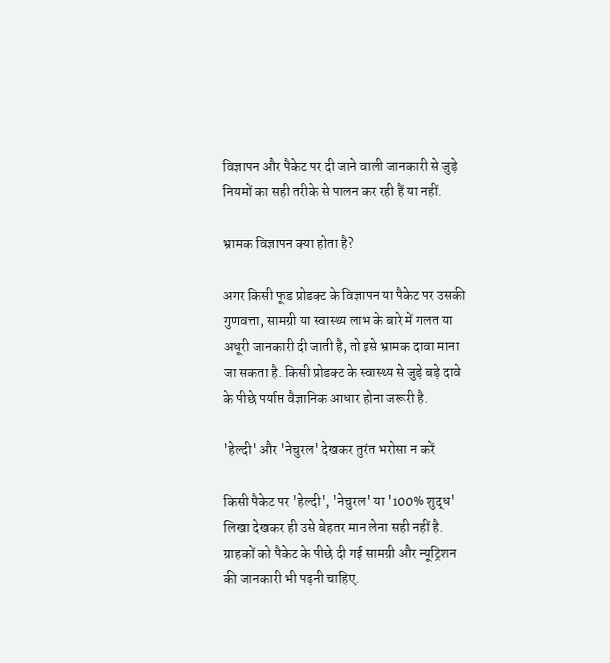विज्ञापन और पैकेट पर दी जाने वाली जानकारी से जुड़े नियमों का सही तरीके से पालन कर रही हैं या नहीं.

भ्रामक विज्ञापन क्या होता है?

अगर किसी फूड प्रोडक्ट के विज्ञापन या पैकेट पर उसकी गुणवत्ता, सामग्री या स्वास्थ्य लाभ के बारे में गलत या अधूरी जानकारी दी जाती है, तो इसे भ्रामक दावा माना जा सकता है. किसी प्रोडक्ट के स्वास्थ्य से जुड़े बड़े दावे के पीछे पर्याप्त वैज्ञानिक आधार होना जरूरी है.

'हेल्दी' और 'नेचुरल' देखकर तुरंत भरोसा न करें

किसी पैकेट पर 'हेल्दी', 'नेचुरल' या '100% शुद्ध' लिखा देखकर ही उसे बेहतर मान लेना सही नहीं है. ग्राहकों को पैकेट के पीछे दी गई सामग्री और न्यूट्रिशन की जानकारी भी पढ़नी चाहिए.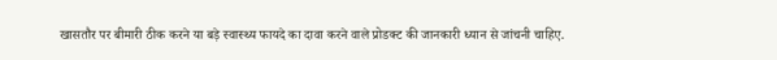खासतौर पर बीमारी ठीक करने या बड़े स्वास्थ्य फायदे का दावा करने वाले प्रोडक्ट की जानकारी ध्यान से जांचनी चाहिए.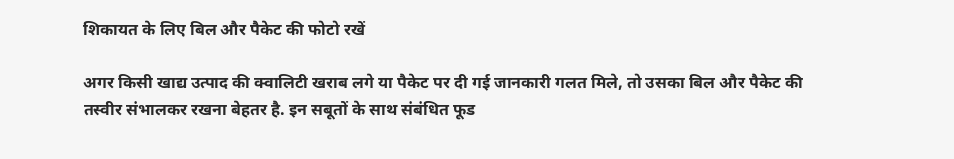शिकायत के लिए बिल और पैकेट की फोटो रखें

अगर किसी खाद्य उत्पाद की क्वालिटी खराब लगे या पैकेट पर दी गई जानकारी गलत मिले, तो उसका बिल और पैकेट की तस्वीर संभालकर रखना बेहतर है. इन सबूतों के साथ संबंधित फूड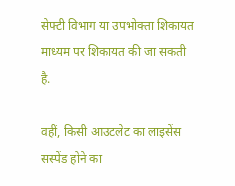सेफ्टी विभाग या उपभोक्ता शिकायत माध्यम पर शिकायत की जा सकती है.

वहीं, किसी आउटलेट का लाइसेंस सस्पेंड होने का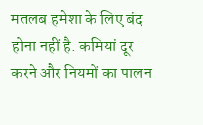मतलब हमेशा के लिए बंद होना नहीं है. कमियां दूर करने और नियमों का पालन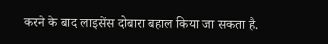करने के बाद लाइसेंस दोबारा बहाल किया जा सकता है.